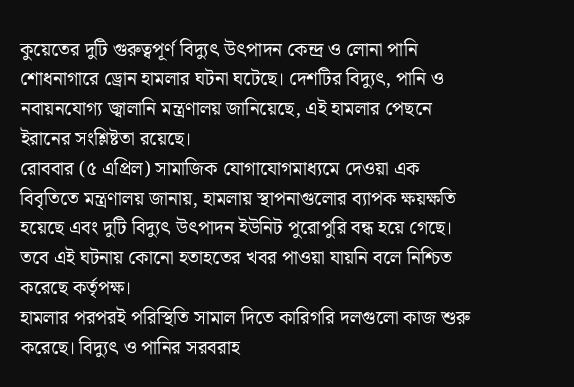কুয়েতের দুটি গুরুত্বপূর্ণ বিদ্যুৎ উৎপাদন কেন্দ্র ও লোনা পানি শোধনাগারে ড্রোন হামলার ঘটনা ঘটেছে। দেশটির বিদ্যুৎ, পানি ও নবায়নযোগ্য জ্বালানি মন্ত্রণালয় জানিয়েছে, এই হামলার পেছনে ইরানের সংশ্লিষ্টতা রয়েছে।
রোববার (৫ এপ্রিল) সামাজিক যোগাযোগমাধ্যমে দেওয়া এক বিবৃতিতে মন্ত্রণালয় জানায়, হামলায় স্থাপনাগুলোর ব্যাপক ক্ষয়ক্ষতি হয়েছে এবং দুটি বিদ্যুৎ উৎপাদন ইউনিট পুরোপুরি বন্ধ হয়ে গেছে।
তবে এই ঘটনায় কোনো হতাহতের খবর পাওয়া যায়নি বলে নিশ্চিত করেছে কর্তৃপক্ষ।
হামলার পরপরই পরিস্থিতি সামাল দিতে কারিগরি দলগুলো কাজ শুরু করেছে। বিদ্যুৎ ও পানির সরবরাহ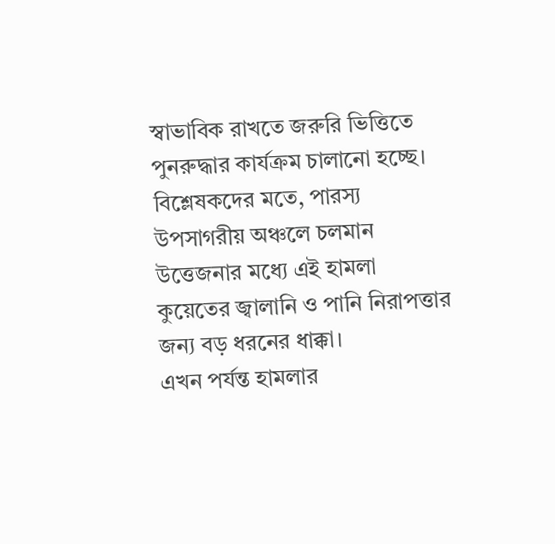স্বাভাবিক রাখতে জরুরি ভিত্তিতে পুনরুদ্ধার কার্যক্রম চালানো হচ্ছে।
বিশ্লেষকদের মতে, পারস্য উপসাগরীয় অঞ্চলে চলমান উত্তেজনার মধ্যে এই হামলা কুয়েতের জ্বালানি ও পানি নিরাপত্তার জন্য বড় ধরনের ধাক্কা।
এখন পর্যন্ত হামলার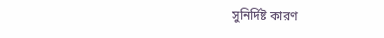সুনির্দিষ্ট কারণ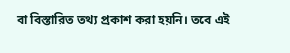বা বিস্তারিত তথ্য প্রকাশ করা হয়নি। তবে এই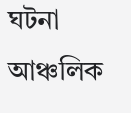ঘটনা আঞ্চলিক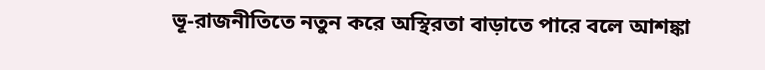ভূ-রাজনীতিতে নতুন করে অস্থিরতা বাড়াতে পারে বলে আশঙ্কা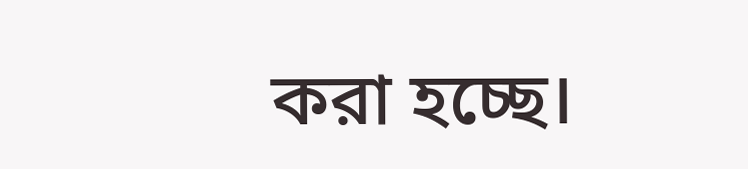করা হচ্ছে।